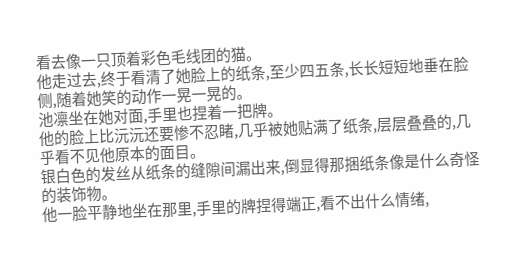看去像一只顶着彩色毛线团的猫。
他走过去,终于看清了她脸上的纸条,至少四五条,长长短短地垂在脸侧,随着她笑的动作一晃一晃的。
池凛坐在她对面,手里也捏着一把牌。
他的脸上比沅沅还要惨不忍睹,几乎被她贴满了纸条,层层叠叠的,几乎看不见他原本的面目。
银白色的发丝从纸条的缝隙间漏出来,倒显得那捆纸条像是什么奇怪的装饰物。
他一脸平静地坐在那里,手里的牌捏得端正,看不出什么情绪,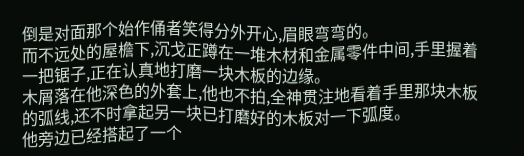倒是对面那个始作俑者笑得分外开心,眉眼弯弯的。
而不远处的屋檐下,沉戈正蹲在一堆木材和金属零件中间,手里握着一把锯子,正在认真地打磨一块木板的边缘。
木屑落在他深色的外套上,他也不拍,全神贯注地看着手里那块木板的弧线,还不时拿起另一块已打磨好的木板对一下弧度。
他旁边已经搭起了一个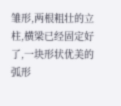雏形,两根粗壮的立柱,横梁已经固定好了,一块形状优美的弧形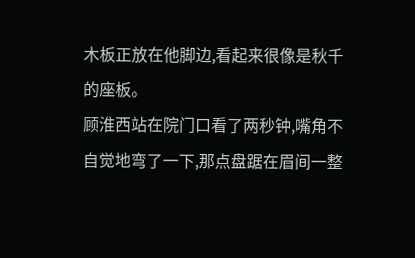木板正放在他脚边,看起来很像是秋千的座板。
顾淮西站在院门口看了两秒钟,嘴角不自觉地弯了一下,那点盘踞在眉间一整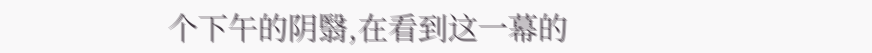个下午的阴翳,在看到这一幕的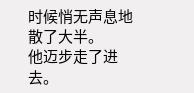时候悄无声息地散了大半。
他迈步走了进去。